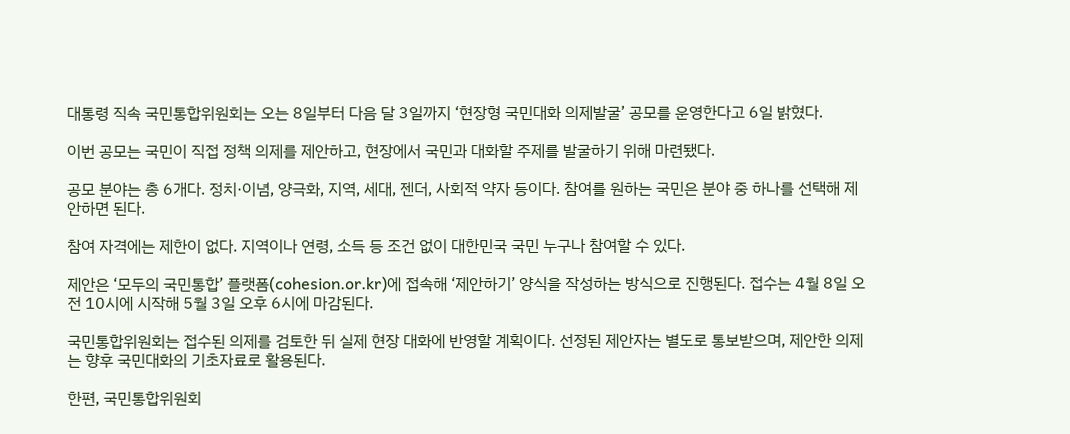대통령 직속 국민통합위원회는 오는 8일부터 다음 달 3일까지 ‘현장형 국민대화 의제발굴’ 공모를 운영한다고 6일 밝혔다.

이번 공모는 국민이 직접 정책 의제를 제안하고, 현장에서 국민과 대화할 주제를 발굴하기 위해 마련됐다.

공모 분야는 총 6개다. 정치·이념, 양극화, 지역, 세대, 젠더, 사회적 약자 등이다. 참여를 원하는 국민은 분야 중 하나를 선택해 제안하면 된다.

참여 자격에는 제한이 없다. 지역이나 연령, 소득 등 조건 없이 대한민국 국민 누구나 참여할 수 있다.

제안은 ‘모두의 국민통합’ 플랫폼(cohesion.or.kr)에 접속해 ‘제안하기’ 양식을 작성하는 방식으로 진행된다. 접수는 4월 8일 오전 10시에 시작해 5월 3일 오후 6시에 마감된다.

국민통합위원회는 접수된 의제를 검토한 뒤 실제 현장 대화에 반영할 계획이다. 선정된 제안자는 별도로 통보받으며, 제안한 의제는 향후 국민대화의 기초자료로 활용된다.

한편, 국민통합위원회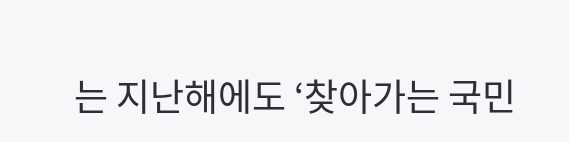는 지난해에도 ‘찾아가는 국민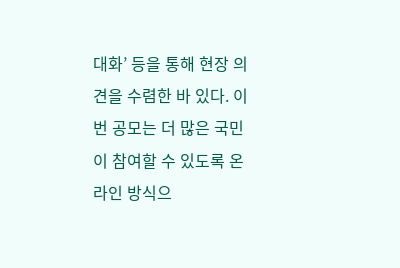대화’ 등을 통해 현장 의견을 수렴한 바 있다. 이번 공모는 더 많은 국민이 참여할 수 있도록 온라인 방식으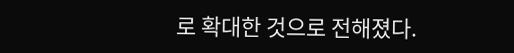로 확대한 것으로 전해졌다.